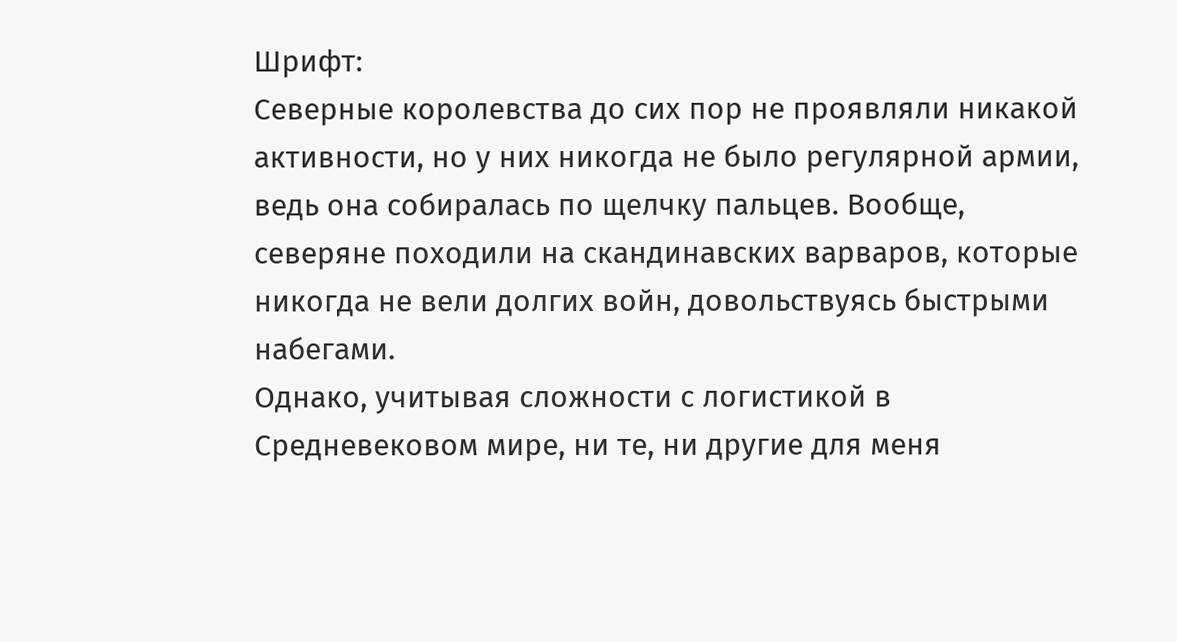Шрифт:
Северные королевства до сих пор не проявляли никакой активности, но у них никогда не было регулярной армии, ведь она собиралась по щелчку пальцев. Вообще, северяне походили на скандинавских варваров, которые никогда не вели долгих войн, довольствуясь быстрыми набегами.
Однако, учитывая сложности с логистикой в Средневековом мире, ни те, ни другие для меня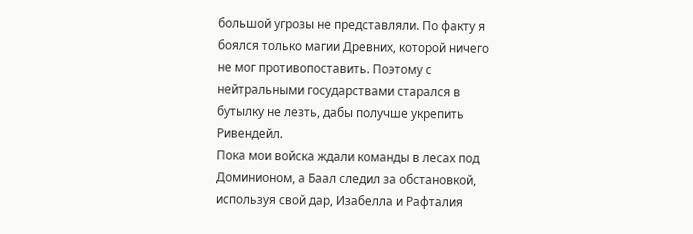большой угрозы не представляли. По факту я боялся только магии Древних, которой ничего не мог противопоставить. Поэтому с нейтральными государствами старался в бутылку не лезть, дабы получше укрепить Ривендейл.
Пока мои войска ждали команды в лесах под Доминионом, а Баал следил за обстановкой, используя свой дар, Изабелла и Рафталия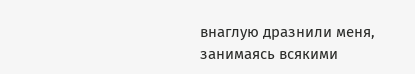внаглую дразнили меня, занимаясь всякими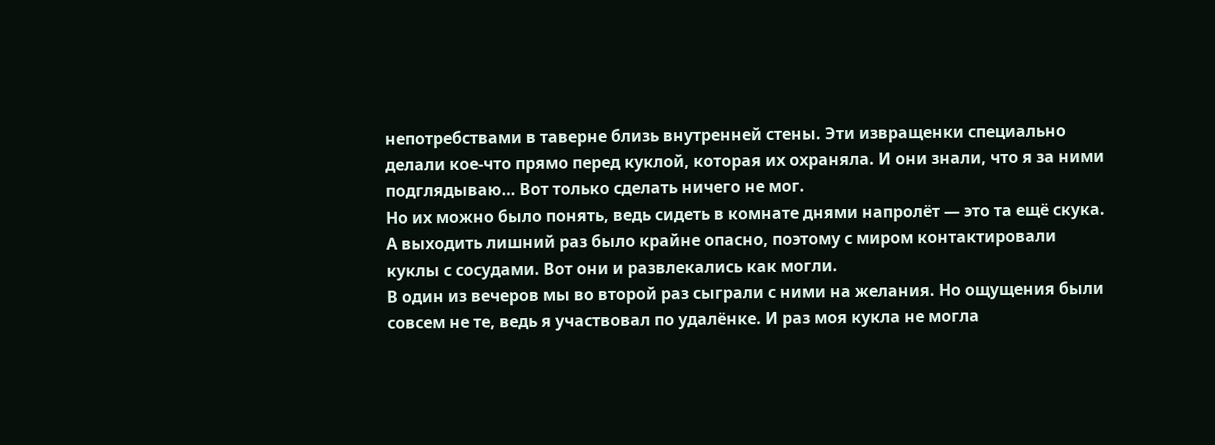непотребствами в таверне близь внутренней стены. Эти извращенки специально делали кое-что прямо перед куклой, которая их охраняла. И они знали, что я за ними подглядываю… Вот только сделать ничего не мог.
Но их можно было понять, ведь сидеть в комнате днями напролёт — это та ещё скука. А выходить лишний раз было крайне опасно, поэтому с миром контактировали куклы с сосудами. Вот они и развлекались как могли.
В один из вечеров мы во второй раз сыграли с ними на желания. Но ощущения были совсем не те, ведь я участвовал по удалёнке. И раз моя кукла не могла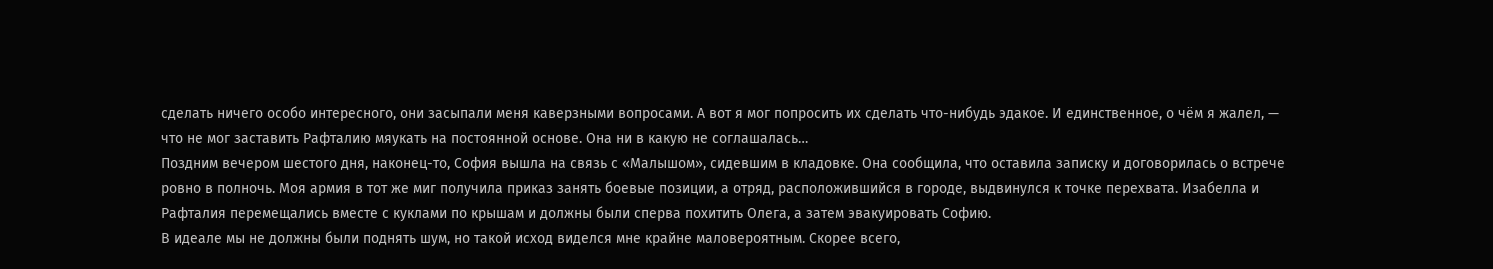сделать ничего особо интересного, они засыпали меня каверзными вопросами. А вот я мог попросить их сделать что-нибудь эдакое. И единственное, о чём я жалел, — что не мог заставить Рафталию мяукать на постоянной основе. Она ни в какую не соглашалась…
Поздним вечером шестого дня, наконец-то, София вышла на связь с «Малышом», сидевшим в кладовке. Она сообщила, что оставила записку и договорилась о встрече ровно в полночь. Моя армия в тот же миг получила приказ занять боевые позиции, а отряд, расположившийся в городе, выдвинулся к точке перехвата. Изабелла и Рафталия перемещались вместе с куклами по крышам и должны были сперва похитить Олега, а затем эвакуировать Софию.
В идеале мы не должны были поднять шум, но такой исход виделся мне крайне маловероятным. Скорее всего,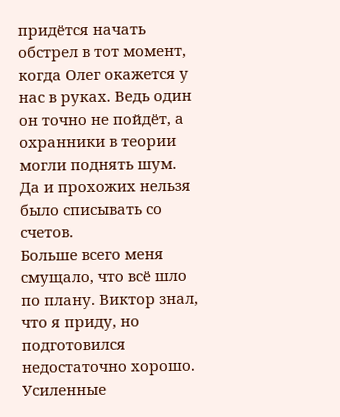придётся начать обстрел в тот момент, когда Олег окажется у нас в руках. Ведь один он точно не пойдёт, а охранники в теории могли поднять шум. Да и прохожих нельзя было списывать со счетов.
Больше всего меня смущало, что всё шло по плану. Виктор знал, что я приду, но подготовился недостаточно хорошо. Усиленные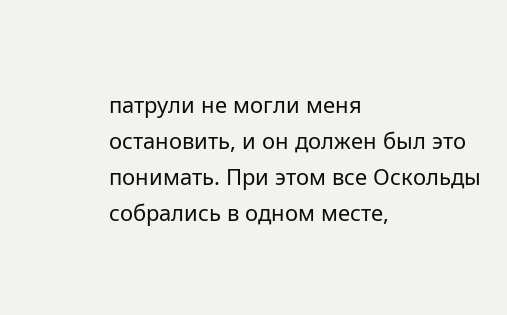патрули не могли меня остановить, и он должен был это понимать. При этом все Оскольды собрались в одном месте,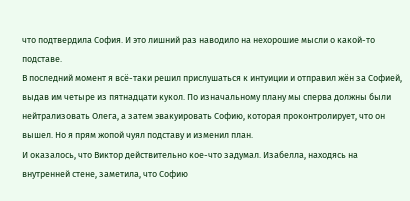что подтвердила София. И это лишний раз наводило на нехорошие мысли о какой-то подставе.
В последний момент я всё-таки решил прислушаться к интуиции и отправил жён за Софией, выдав им четыре из пятнадцати кукол. По изначальному плану мы сперва должны были нейтрализовать Олега, а затем эвакуировать Софию, которая проконтролирует, что он вышел. Но я прям жопой чуял подставу и изменил план.
И оказалось, что Виктор действительно кое-что задумал. Изабелла, находясь на внутренней стене, заметила, что Софию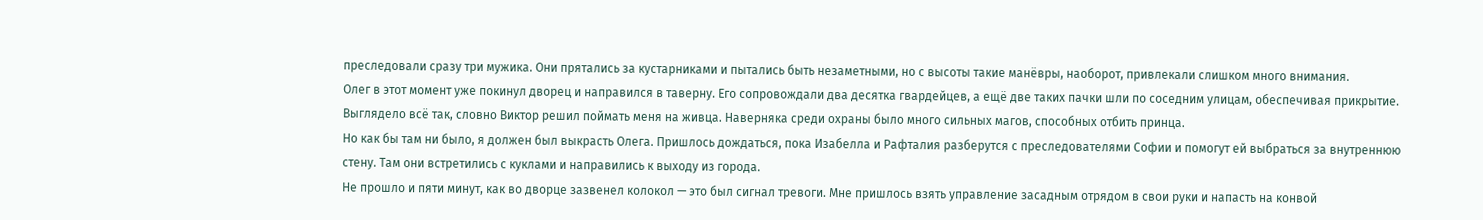преследовали сразу три мужика. Они прятались за кустарниками и пытались быть незаметными, но с высоты такие манёвры, наоборот, привлекали слишком много внимания.
Олег в этот момент уже покинул дворец и направился в таверну. Его сопровождали два десятка гвардейцев, а ещё две таких пачки шли по соседним улицам, обеспечивая прикрытие. Выглядело всё так, словно Виктор решил поймать меня на живца. Наверняка среди охраны было много сильных магов, способных отбить принца.
Но как бы там ни было, я должен был выкрасть Олега. Пришлось дождаться, пока Изабелла и Рафталия разберутся с преследователями Софии и помогут ей выбраться за внутреннюю стену. Там они встретились с куклами и направились к выходу из города.
Не прошло и пяти минут, как во дворце зазвенел колокол — это был сигнал тревоги. Мне пришлось взять управление засадным отрядом в свои руки и напасть на конвой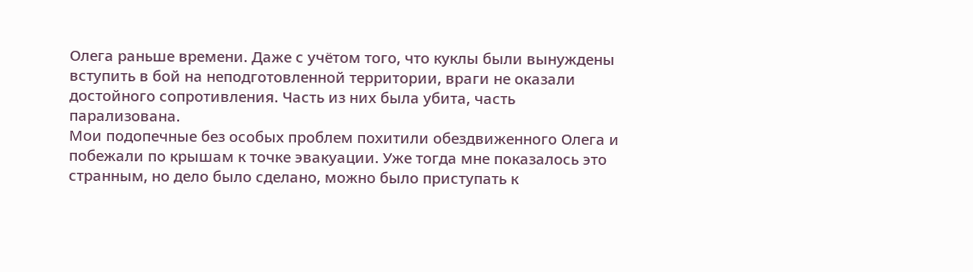Олега раньше времени. Даже с учётом того, что куклы были вынуждены вступить в бой на неподготовленной территории, враги не оказали достойного сопротивления. Часть из них была убита, часть парализована.
Мои подопечные без особых проблем похитили обездвиженного Олега и побежали по крышам к точке эвакуации. Уже тогда мне показалось это странным, но дело было сделано, можно было приступать к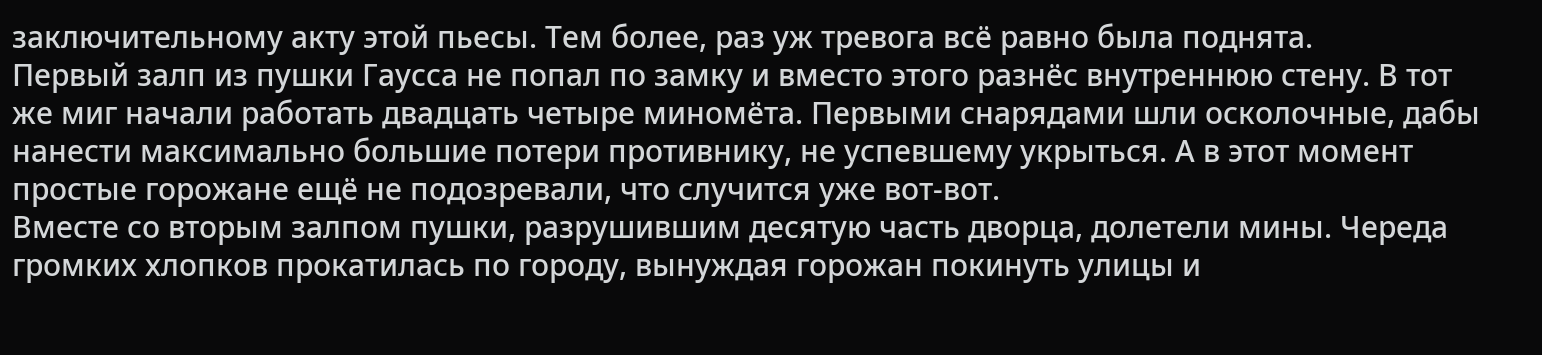заключительному акту этой пьесы. Тем более, раз уж тревога всё равно была поднята.
Первый залп из пушки Гаусса не попал по замку и вместо этого разнёс внутреннюю стену. В тот же миг начали работать двадцать четыре миномёта. Первыми снарядами шли осколочные, дабы нанести максимально большие потери противнику, не успевшему укрыться. А в этот момент простые горожане ещё не подозревали, что случится уже вот-вот.
Вместе со вторым залпом пушки, разрушившим десятую часть дворца, долетели мины. Череда громких хлопков прокатилась по городу, вынуждая горожан покинуть улицы и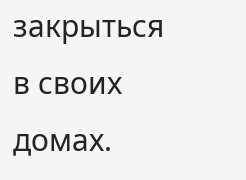закрыться в своих домах.